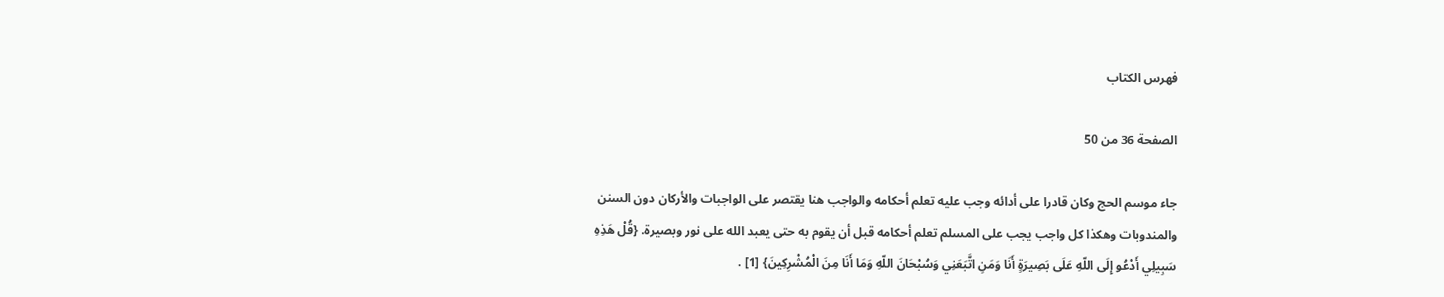فهرس الكتاب

الصفحة 36 من 50

جاء موسم الحج وكان قادرا على أدائه وجب عليه تعلم أحكامه والواجب هنا يقتصر على الواجبات والأركان دون السنن والمندوبات وهكذا كل واجب يجب على المسلم تعلم أحكامه قبل أن يقوم به حتى يعبد الله على نور وبصيرة. {قُلْ هَذِهِ سَبِيلِي أَدْعُو إِلَى اللّهِ عَلَى بَصِيرَةٍ أَنَا وَمَنِ اتَّبَعَنِي وَسُبْحَانَ اللّهِ وَمَا أَنَا مِنَ الْمُشْرِكِينَ} [1] .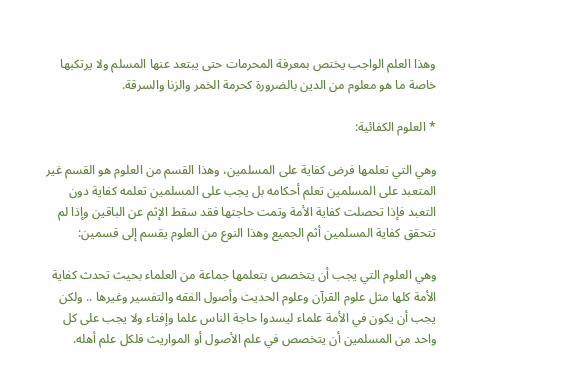وهذا العلم الواجب يختص بمعرفة المحرمات حتى يبتعد عنها المسلم ولا يرتكبها خاصة ما هو معلوم من الدين بالضرورة كحرمة الخمر والزنا والسرقة.

* العلوم الكفائية:

وهي التي تعلمها فرض كفاية على المسلمين، وهذا القسم من العلوم هو القسم غير المتعبد على المسلمين تعلم أحكامه بل يجب على المسلمين تعلمه كفاية دون التعبد فإذا تحصلت كفاية الأمة وتمت حاجتها فقد سقط الإثم عن الباقين وإذا لم تتحقق كفاية المسلمين أثم الجميع وهذا النوع من العلوم يقسم إلى قسمين:

وهي العلوم التي يجب أن يتخصص بتعلمها جماعة من العلماء بحيث تحدث كفاية الأمة كلها مثل علوم القرآن وعلوم الحديث وأصول الفقه والتفسير وغيرها .. ولكن يجب أن يكون في الأمة علماء ليسدوا حاجة الناس علما وإفتاء ولا يجب على كل واحد من المسلمين أن يتخصص في علم الأصول أو المواريث فلكل علم أهله.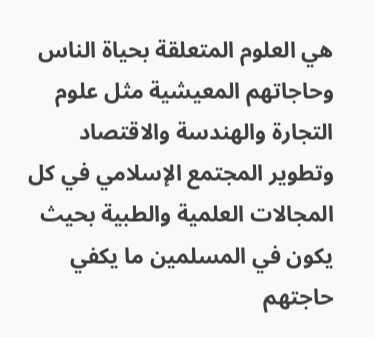هي العلوم المتعلقة بحياة الناس وحاجاتهم المعيشية مثل علوم التجارة والهندسة والاقتصاد وتطوير المجتمع الإسلامي في كل المجالات العلمية والطبية بحيث يكون في المسلمين ما يكفي حاجتهم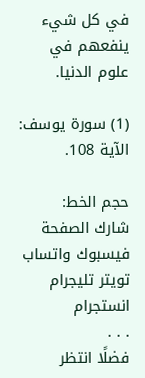في كل شيء ينفعهم في علوم الدنيا.

(1) سورة يوسف: الآية 108.

حجم الخط:
شارك الصفحة
فيسبوك واتساب تويتر تليجرام انستجرام
. . .
فضلًا انتظر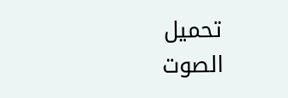تحميل الصوت